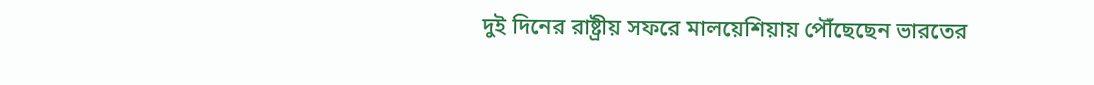দুই দিনের রাষ্ট্রীয় সফরে মালয়েশিয়ায় পৌঁছেছেন ভারতের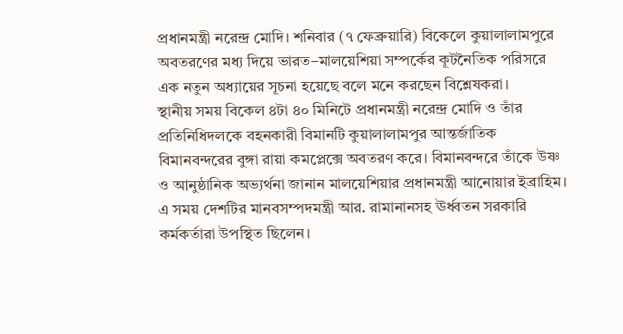প্রধানমন্ত্রী নরেন্দ্র মোদি। শনিবার (৭ ফেব্রুয়ারি) বিকেলে কুয়ালালামপুরে অবতরণের মধ্য দিয়ে ভারত–মালয়েশিয়া সম্পর্কের কূটনৈতিক পরিসরে এক নতুন অধ্যায়ের সূচনা হয়েছে বলে মনে করছেন বিশ্লেষকরা।
স্থানীয় সময় বিকেল ৪টা ৪০ মিনিটে প্রধানমন্ত্রী নরেন্দ্র মোদি ও তাঁর প্রতিনিধিদলকে বহনকারী বিমানটি কুয়ালালামপুর আন্তর্জাতিক বিমানবন্দরের বুঙ্গা রায়া কমপ্লেক্সে অবতরণ করে। বিমানবন্দরে তাঁকে উষ্ণ ও আনুষ্ঠানিক অভ্যর্থনা জানান মালয়েশিয়ার প্রধানমন্ত্রী আনোয়ার ইব্রাহিম। এ সময় দেশটির মানবসম্পদমন্ত্রী আর. রামানানসহ ঊর্ধ্বতন সরকারি কর্মকর্তারা উপস্থিত ছিলেন।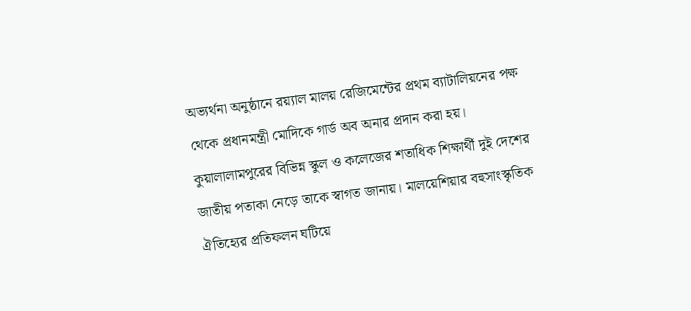অভ্যর্থনা অনুষ্ঠানে রয়্যাল মালয় রেজিমেন্টের প্রথম ব্যাটালিয়নের পক্ষ থেকে প্রধানমন্ত্রী মোদিকে গার্ড অব অনার প্রদান করা হয়। কুয়ালালামপুরের বিভিন্ন স্কুল ও কলেজের শতাধিক শিক্ষার্থী দুই দেশের জাতীয় পতাকা নেড়ে তাকে স্বাগত জানায়। মালয়েশিয়ার বহুসাংস্কৃতিক ঐতিহ্যের প্রতিফলন ঘটিয়ে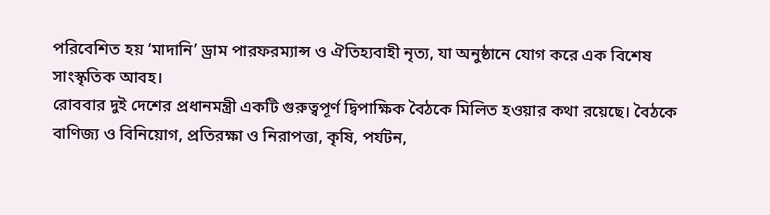পরিবেশিত হয় ‘মাদানি’ ড্রাম পারফরম্যান্স ও ঐতিহ্যবাহী নৃত্য, যা অনুষ্ঠানে যোগ করে এক বিশেষ সাংস্কৃতিক আবহ।
রোববার দুই দেশের প্রধানমন্ত্রী একটি গুরুত্বপূর্ণ দ্বিপাক্ষিক বৈঠকে মিলিত হওয়ার কথা রয়েছে। বৈঠকে বাণিজ্য ও বিনিয়োগ, প্রতিরক্ষা ও নিরাপত্তা, কৃষি, পর্যটন,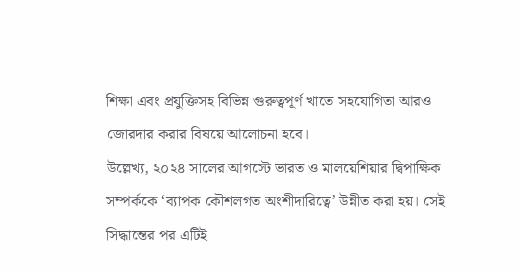শিক্ষা এবং প্রযুক্তিসহ বিভিন্ন গুরুত্বপূর্ণ খাতে সহযোগিতা আরও জোরদার করার বিষয়ে আলোচনা হবে।
উল্লেখ্য, ২০২৪ সালের আগস্টে ভারত ও মালয়েশিয়ার দ্বিপাক্ষিক সম্পর্ককে ‘ব্যাপক কৌশলগত অংশীদারিত্বে’ উন্নীত করা হয়। সেই সিদ্ধান্তের পর এটিই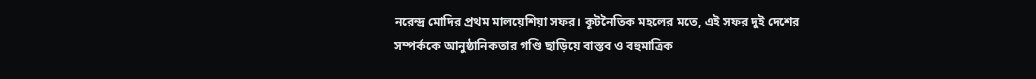নরেন্দ্র মোদির প্রথম মালয়েশিয়া সফর। কূটনৈতিক মহলের মতে, এই সফর দুই দেশের সম্পর্ককে আনুষ্ঠানিকতার গণ্ডি ছাড়িয়ে বাস্তব ও বহুমাত্রিক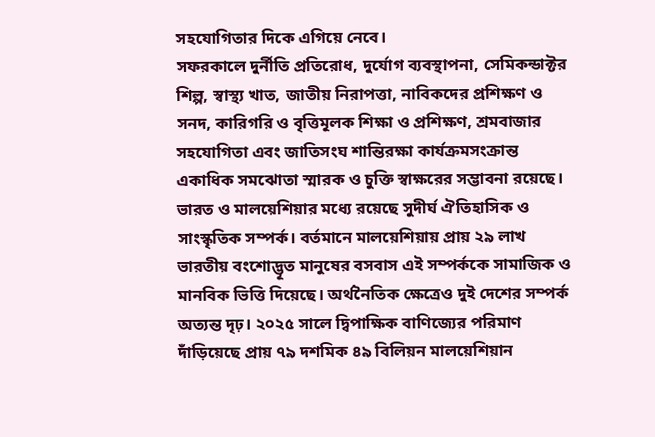সহযোগিতার দিকে এগিয়ে নেবে।
সফরকালে দুর্নীতি প্রতিরোধ, দুর্যোগ ব্যবস্থাপনা, সেমিকন্ডাক্টর শিল্প, স্বাস্থ্য খাত, জাতীয় নিরাপত্তা, নাবিকদের প্রশিক্ষণ ও সনদ, কারিগরি ও বৃত্তিমূলক শিক্ষা ও প্রশিক্ষণ, শ্রমবাজার সহযোগিতা এবং জাতিসংঘ শান্তিরক্ষা কার্যক্রমসংক্রান্ত একাধিক সমঝোতা স্মারক ও চুক্তি স্বাক্ষরের সম্ভাবনা রয়েছে।
ভারত ও মালয়েশিয়ার মধ্যে রয়েছে সুদীর্ঘ ঐতিহাসিক ও সাংস্কৃতিক সম্পর্ক। বর্তমানে মালয়েশিয়ায় প্রায় ২৯ লাখ ভারতীয় বংশোদ্ভূত মানুষের বসবাস এই সম্পর্ককে সামাজিক ও মানবিক ভিত্তি দিয়েছে। অর্থনৈতিক ক্ষেত্রেও দুই দেশের সম্পর্ক অত্যন্ত দৃঢ়। ২০২৫ সালে দ্বিপাক্ষিক বাণিজ্যের পরিমাণ দাঁড়িয়েছে প্রায় ৭৯ দশমিক ৪৯ বিলিয়ন মালয়েশিয়ান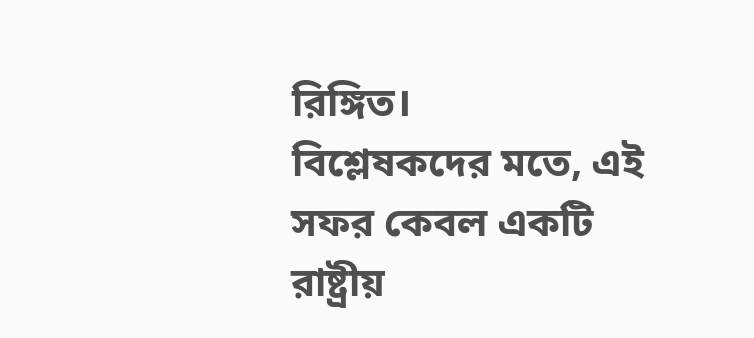রিঙ্গিত।
বিশ্লেষকদের মতে, এই সফর কেবল একটি রাষ্ট্রীয়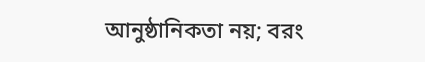আনুষ্ঠানিকতা নয়; বরং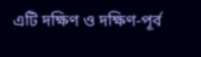এটি দক্ষিণ ও দক্ষিণ-পূর্ব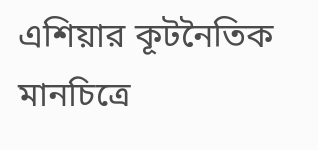এশিয়ার কূটনৈতিক মানচিত্রে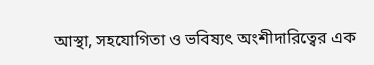আস্থা, সহযোগিতা ও ভবিষ্যৎ অংশীদারিত্বের এক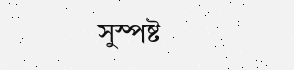সুস্পষ্ট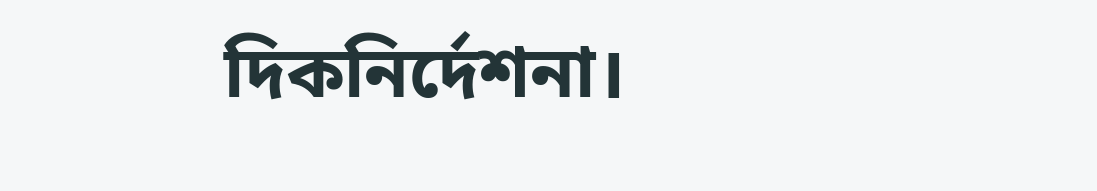দিকনির্দেশনা।